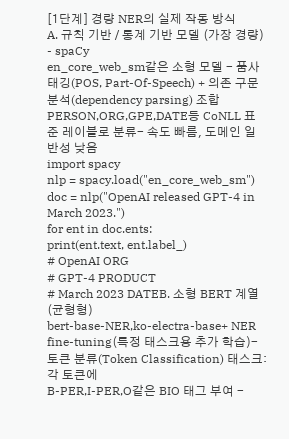[1단계] 경량 NER의 실제 작동 방식
A. 규칙 기반 / 통계 기반 모델 (가장 경량)
- spaCy
en_core_web_sm같은 소형 모델 - 품사 태깅(POS, Part-Of-Speech) + 의존 구문 분석(dependency parsing) 조합
PERSON,ORG,GPE,DATE등 CoNLL 표준 레이블로 분류- 속도 빠름, 도메인 일반성 낮음
import spacy
nlp = spacy.load("en_core_web_sm")
doc = nlp("OpenAI released GPT-4 in March 2023.")
for ent in doc.ents:
print(ent.text, ent.label_)
# OpenAI ORG
# GPT-4 PRODUCT
# March 2023 DATEB. 소형 BERT 계열 (균형형)
bert-base-NER,ko-electra-base+ NER fine-tuning(특정 태스크용 추가 학습)- 토큰 분류(Token Classification) 태스크: 각 토큰에
B-PER,I-PER,O같은 BIO 태그 부여 -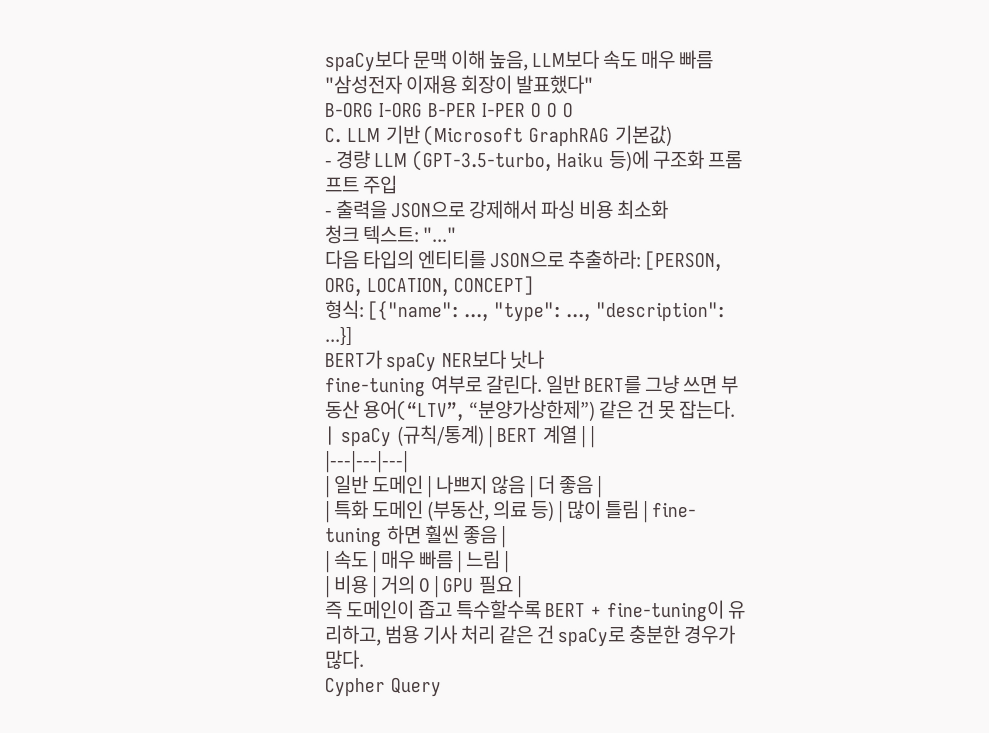spaCy보다 문맥 이해 높음, LLM보다 속도 매우 빠름
"삼성전자 이재용 회장이 발표했다"
B-ORG I-ORG B-PER I-PER O O O
C. LLM 기반 (Microsoft GraphRAG 기본값)
- 경량 LLM (GPT-3.5-turbo, Haiku 등)에 구조화 프롬프트 주입
- 출력을 JSON으로 강제해서 파싱 비용 최소화
청크 텍스트: "..."
다음 타입의 엔티티를 JSON으로 추출하라: [PERSON, ORG, LOCATION, CONCEPT]
형식: [{"name": ..., "type": ..., "description": ...}]
BERT가 spaCy NER보다 낫나
fine-tuning 여부로 갈린다. 일반 BERT를 그냥 쓰면 부동산 용어(“LTV”, “분양가상한제”) 같은 건 못 잡는다.
| spaCy (규칙/통계) | BERT 계열 | |
|---|---|---|
| 일반 도메인 | 나쁘지 않음 | 더 좋음 |
| 특화 도메인 (부동산, 의료 등) | 많이 틀림 | fine-tuning 하면 훨씬 좋음 |
| 속도 | 매우 빠름 | 느림 |
| 비용 | 거의 0 | GPU 필요 |
즉 도메인이 좁고 특수할수록 BERT + fine-tuning이 유리하고, 범용 기사 처리 같은 건 spaCy로 충분한 경우가 많다.
Cypher Query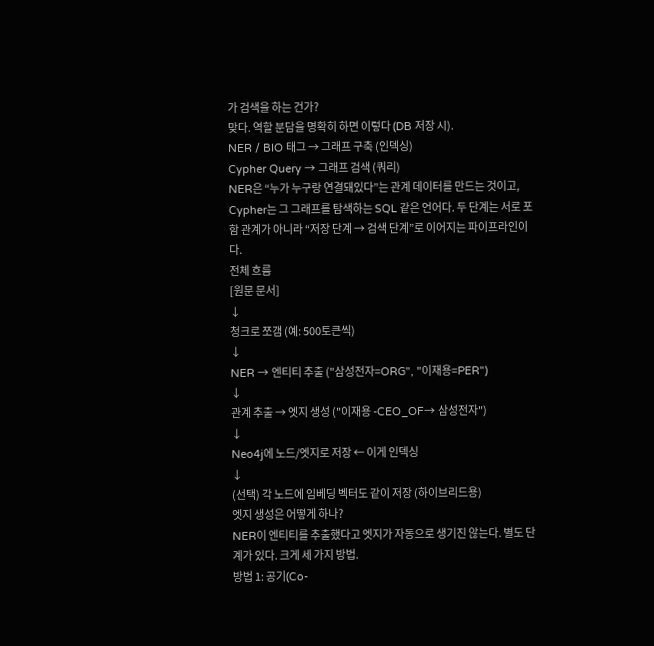가 검색을 하는 건가?
맞다. 역할 분담을 명확히 하면 이렇다 (DB 저장 시).
NER / BIO 태그 → 그래프 구축 (인덱싱)
Cypher Query → 그래프 검색 (쿼리)
NER은 “누가 누구랑 연결돼있다”는 관계 데이터를 만드는 것이고, Cypher는 그 그래프를 탐색하는 SQL 같은 언어다. 두 단계는 서로 포함 관계가 아니라 “저장 단계 → 검색 단계”로 이어지는 파이프라인이다.
전체 흐름
[원문 문서]
↓
청크로 쪼갬 (예: 500토큰씩)
↓
NER → 엔티티 추출 ("삼성전자=ORG", "이재용=PER")
↓
관계 추출 → 엣지 생성 ("이재용 -CEO_OF→ 삼성전자")
↓
Neo4j에 노드/엣지로 저장 ← 이게 인덱싱
↓
(선택) 각 노드에 임베딩 벡터도 같이 저장 (하이브리드용)
엣지 생성은 어떻게 하나?
NER이 엔티티를 추출했다고 엣지가 자동으로 생기진 않는다. 별도 단계가 있다. 크게 세 가지 방법.
방법 1: 공기(Co-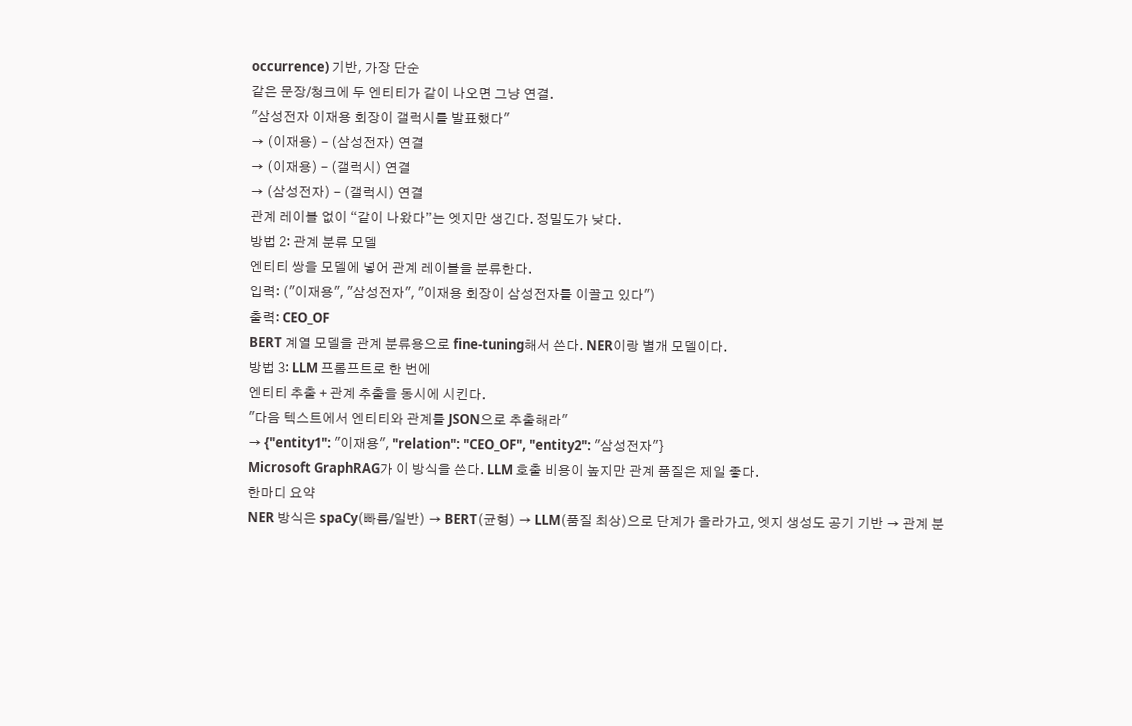occurrence) 기반, 가장 단순
같은 문장/청크에 두 엔티티가 같이 나오면 그냥 연결.
"삼성전자 이재용 회장이 갤럭시를 발표했다"
→ (이재용) - (삼성전자) 연결
→ (이재용) - (갤럭시) 연결
→ (삼성전자) - (갤럭시) 연결
관계 레이블 없이 “같이 나왔다”는 엣지만 생긴다. 정밀도가 낮다.
방법 2: 관계 분류 모델
엔티티 쌍을 모델에 넣어 관계 레이블을 분류한다.
입력: ("이재용", "삼성전자", "이재용 회장이 삼성전자를 이끌고 있다")
출력: CEO_OF
BERT 계열 모델을 관계 분류용으로 fine-tuning해서 쓴다. NER이랑 별개 모델이다.
방법 3: LLM 프롬프트로 한 번에
엔티티 추출 + 관계 추출을 동시에 시킨다.
"다음 텍스트에서 엔티티와 관계를 JSON으로 추출해라"
→ {"entity1": "이재용", "relation": "CEO_OF", "entity2": "삼성전자"}
Microsoft GraphRAG가 이 방식을 쓴다. LLM 호출 비용이 높지만 관계 품질은 제일 좋다.
한마디 요약
NER 방식은 spaCy(빠름/일반) → BERT(균형) → LLM(품질 최상)으로 단계가 올라가고, 엣지 생성도 공기 기반 → 관계 분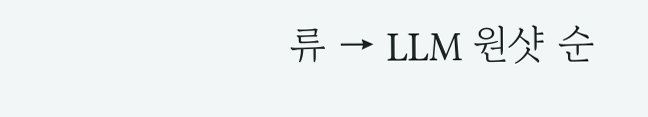류 → LLM 원샷 순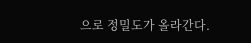으로 정밀도가 올라간다.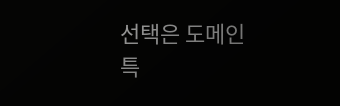선택은 도메인 특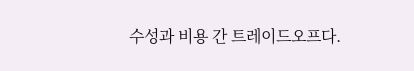수성과 비용 간 트레이드오프다.